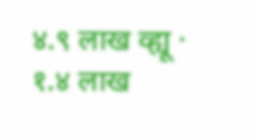४.९ लाख व्ह्यू · १.४ लाख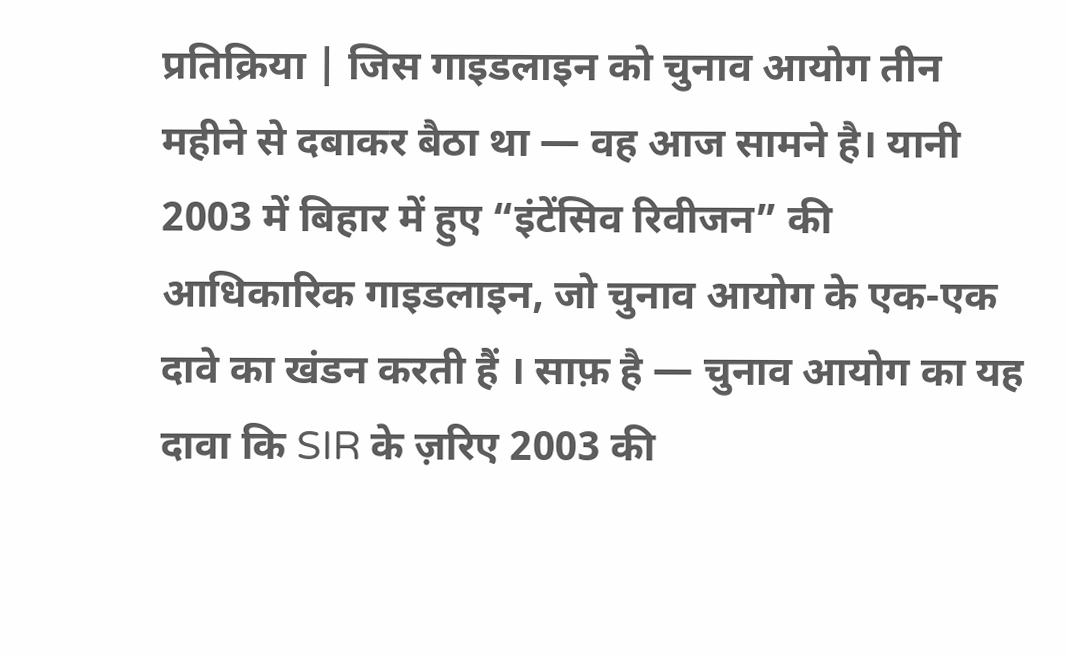प्रतिक्रिया | जिस गाइडलाइन को चुनाव आयोग तीन महीने से दबाकर बैठा था — वह आज सामने है। यानी 2003 में बिहार में हुए “इंटेंसिव रिवीजन” की आधिकारिक गाइडलाइन, जो चुनाव आयोग के एक-एक दावे का खंडन करती हैं । साफ़ है — चुनाव आयोग का यह दावा कि SIR के ज़रिए 2003 की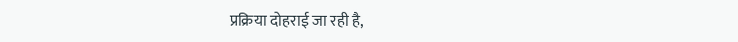प्रक्रिया दोहराई जा रही है,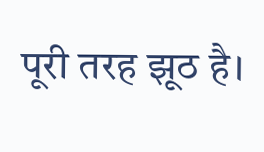पूरी तरह झूठ है।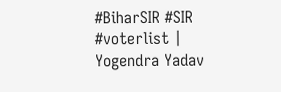#BiharSIR #SIR #voterlist | Yogendra Yadav